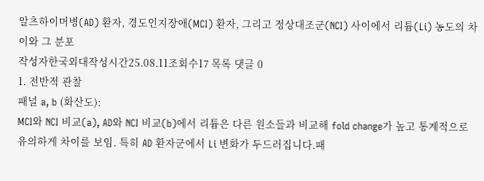알츠하이머병(AD) 환자, 경도인지장애(MCI) 환자, 그리고 정상대조군(NCI) 사이에서 리튬(Li) 농도의 차이와 그 분포
작성자한국외대작성시간25.08.11조회수17 목록 댓글 0
1. 전반적 관찰
패널 a, b (화산도):
MCI와 NCI 비교(a), AD와 NCI 비교(b)에서 리튬은 다른 원소들과 비교해 fold change가 높고 통계적으로 유의하게 차이를 보임. 특히 AD 환자군에서 Li 변화가 두드러집니다.패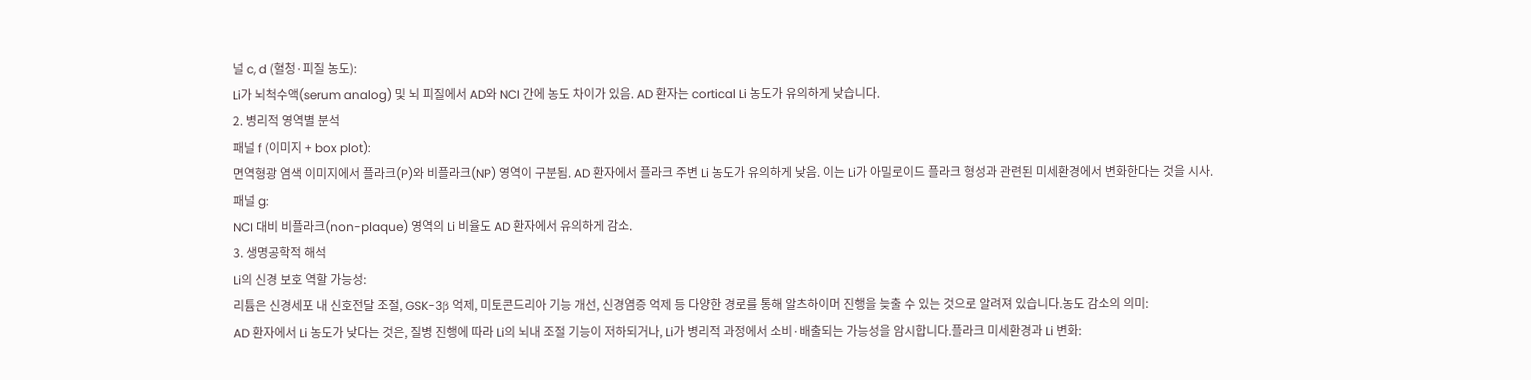널 c, d (혈청·피질 농도):
Li가 뇌척수액(serum analog) 및 뇌 피질에서 AD와 NCI 간에 농도 차이가 있음. AD 환자는 cortical Li 농도가 유의하게 낮습니다.
2. 병리적 영역별 분석
패널 f (이미지 + box plot):
면역형광 염색 이미지에서 플라크(P)와 비플라크(NP) 영역이 구분됨. AD 환자에서 플라크 주변 Li 농도가 유의하게 낮음. 이는 Li가 아밀로이드 플라크 형성과 관련된 미세환경에서 변화한다는 것을 시사.
패널 g:
NCI 대비 비플라크(non-plaque) 영역의 Li 비율도 AD 환자에서 유의하게 감소.
3. 생명공학적 해석
Li의 신경 보호 역할 가능성:
리튬은 신경세포 내 신호전달 조절, GSK-3β 억제, 미토콘드리아 기능 개선, 신경염증 억제 등 다양한 경로를 통해 알츠하이머 진행을 늦출 수 있는 것으로 알려져 있습니다.농도 감소의 의미:
AD 환자에서 Li 농도가 낮다는 것은, 질병 진행에 따라 Li의 뇌내 조절 기능이 저하되거나, Li가 병리적 과정에서 소비·배출되는 가능성을 암시합니다.플라크 미세환경과 Li 변화: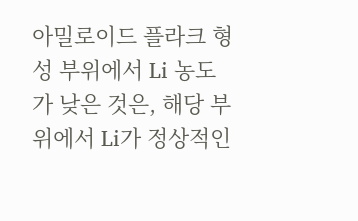아밀로이드 플라크 형성 부위에서 Li 농도가 낮은 것은, 해당 부위에서 Li가 정상적인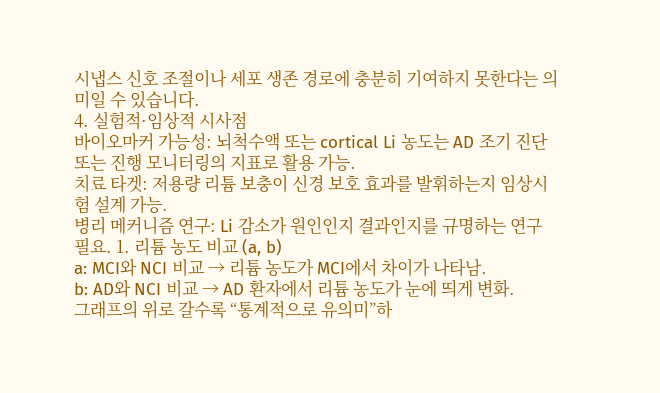시냅스 신호 조절이나 세포 생존 경로에 충분히 기여하지 못한다는 의미일 수 있습니다.
4. 실험적·임상적 시사점
바이오마커 가능성: 뇌척수액 또는 cortical Li 농도는 AD 조기 진단 또는 진행 모니터링의 지표로 활용 가능.
치료 타겟: 저용량 리튬 보충이 신경 보호 효과를 발휘하는지 임상시험 설계 가능.
병리 메커니즘 연구: Li 감소가 원인인지 결과인지를 규명하는 연구 필요. 1. 리튬 농도 비교 (a, b)
a: MCI와 NCI 비교 → 리튬 농도가 MCI에서 차이가 나타남.
b: AD와 NCI 비교 → AD 환자에서 리튬 농도가 눈에 띄게 변화.
그래프의 위로 갈수록 “통계적으로 유의미”하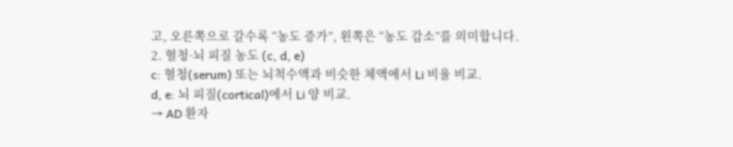고, 오른쪽으로 갈수록 “농도 증가”, 왼쪽은 “농도 감소”를 의미합니다.
2. 혈청·뇌 피질 농도 (c, d, e)
c: 혈청(serum) 또는 뇌척수액과 비슷한 체액에서 Li 비율 비교.
d, e: 뇌 피질(cortical)에서 Li 양 비교.
→ AD 환자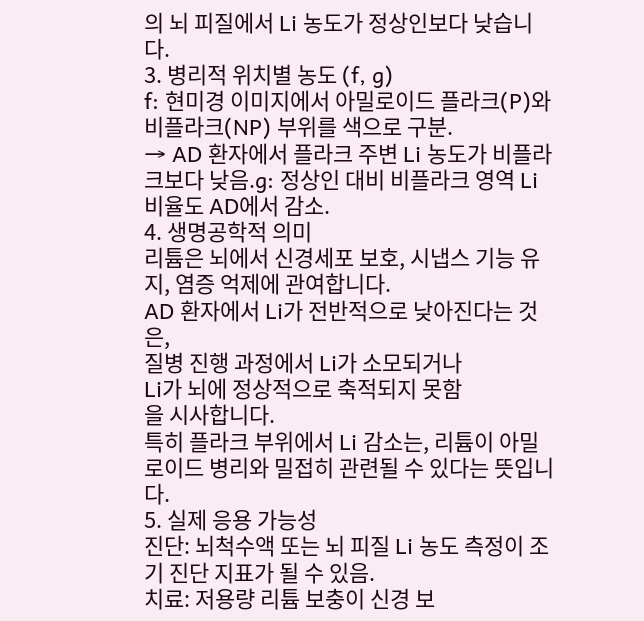의 뇌 피질에서 Li 농도가 정상인보다 낮습니다.
3. 병리적 위치별 농도 (f, g)
f: 현미경 이미지에서 아밀로이드 플라크(P)와 비플라크(NP) 부위를 색으로 구분.
→ AD 환자에서 플라크 주변 Li 농도가 비플라크보다 낮음.g: 정상인 대비 비플라크 영역 Li 비율도 AD에서 감소.
4. 생명공학적 의미
리튬은 뇌에서 신경세포 보호, 시냅스 기능 유지, 염증 억제에 관여합니다.
AD 환자에서 Li가 전반적으로 낮아진다는 것은,
질병 진행 과정에서 Li가 소모되거나
Li가 뇌에 정상적으로 축적되지 못함
을 시사합니다.
특히 플라크 부위에서 Li 감소는, 리튬이 아밀로이드 병리와 밀접히 관련될 수 있다는 뜻입니다.
5. 실제 응용 가능성
진단: 뇌척수액 또는 뇌 피질 Li 농도 측정이 조기 진단 지표가 될 수 있음.
치료: 저용량 리튬 보충이 신경 보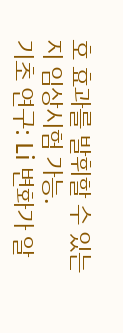호 효과를 발휘할 수 있는지 임상시험 가능.
기초 연구: Li 변화가 알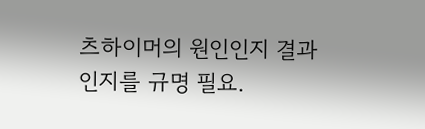츠하이머의 원인인지 결과인지를 규명 필요.